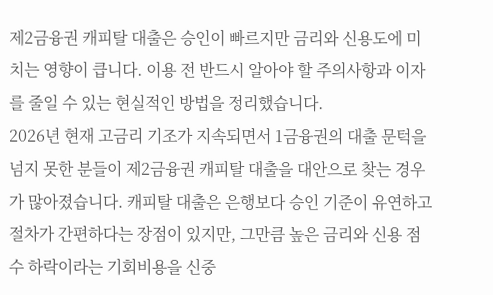제2금융권 캐피탈 대출은 승인이 빠르지만 금리와 신용도에 미치는 영향이 큽니다. 이용 전 반드시 알아야 할 주의사항과 이자를 줄일 수 있는 현실적인 방법을 정리했습니다.
2026년 현재 고금리 기조가 지속되면서 1금융권의 대출 문턱을 넘지 못한 분들이 제2금융권 캐피탈 대출을 대안으로 찾는 경우가 많아졌습니다. 캐피탈 대출은 은행보다 승인 기준이 유연하고 절차가 간편하다는 장점이 있지만, 그만큼 높은 금리와 신용 점수 하락이라는 기회비용을 신중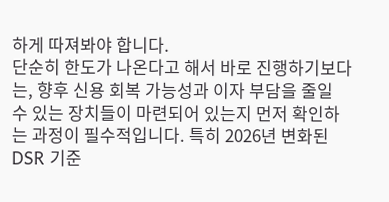하게 따져봐야 합니다.
단순히 한도가 나온다고 해서 바로 진행하기보다는, 향후 신용 회복 가능성과 이자 부담을 줄일 수 있는 장치들이 마련되어 있는지 먼저 확인하는 과정이 필수적입니다. 특히 2026년 변화된 DSR 기준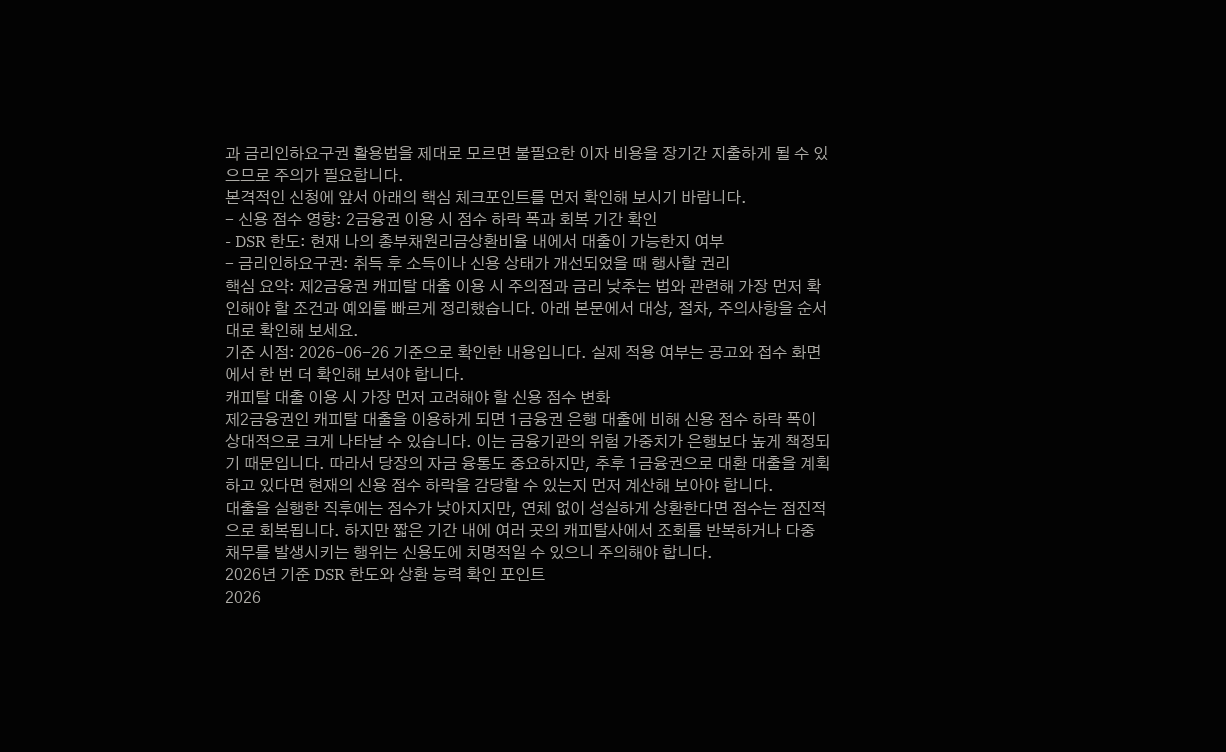과 금리인하요구권 활용법을 제대로 모르면 불필요한 이자 비용을 장기간 지출하게 될 수 있으므로 주의가 필요합니다.
본격적인 신청에 앞서 아래의 핵심 체크포인트를 먼저 확인해 보시기 바랍니다.
- 신용 점수 영향: 2금융권 이용 시 점수 하락 폭과 회복 기간 확인
- DSR 한도: 현재 나의 총부채원리금상환비율 내에서 대출이 가능한지 여부
- 금리인하요구권: 취득 후 소득이나 신용 상태가 개선되었을 때 행사할 권리
핵심 요약: 제2금융권 캐피탈 대출 이용 시 주의점과 금리 낮추는 법와 관련해 가장 먼저 확인해야 할 조건과 예외를 빠르게 정리했습니다. 아래 본문에서 대상, 절차, 주의사항을 순서대로 확인해 보세요.
기준 시점: 2026-06-26 기준으로 확인한 내용입니다. 실제 적용 여부는 공고와 접수 화면에서 한 번 더 확인해 보셔야 합니다.
캐피탈 대출 이용 시 가장 먼저 고려해야 할 신용 점수 변화
제2금융권인 캐피탈 대출을 이용하게 되면 1금융권 은행 대출에 비해 신용 점수 하락 폭이 상대적으로 크게 나타날 수 있습니다. 이는 금융기관의 위험 가중치가 은행보다 높게 책정되기 때문입니다. 따라서 당장의 자금 융통도 중요하지만, 추후 1금융권으로 대환 대출을 계획하고 있다면 현재의 신용 점수 하락을 감당할 수 있는지 먼저 계산해 보아야 합니다.
대출을 실행한 직후에는 점수가 낮아지지만, 연체 없이 성실하게 상환한다면 점수는 점진적으로 회복됩니다. 하지만 짧은 기간 내에 여러 곳의 캐피탈사에서 조회를 반복하거나 다중 채무를 발생시키는 행위는 신용도에 치명적일 수 있으니 주의해야 합니다.
2026년 기준 DSR 한도와 상환 능력 확인 포인트
2026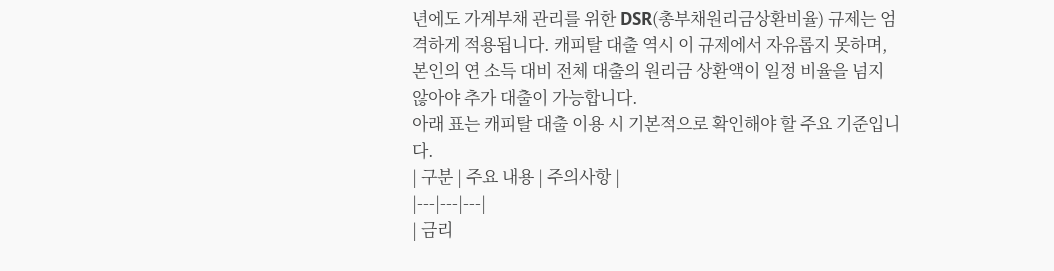년에도 가계부채 관리를 위한 DSR(총부채원리금상환비율) 규제는 엄격하게 적용됩니다. 캐피탈 대출 역시 이 규제에서 자유롭지 못하며, 본인의 연 소득 대비 전체 대출의 원리금 상환액이 일정 비율을 넘지 않아야 추가 대출이 가능합니다.
아래 표는 캐피탈 대출 이용 시 기본적으로 확인해야 할 주요 기준입니다.
| 구분 | 주요 내용 | 주의사항 |
|---|---|---|
| 금리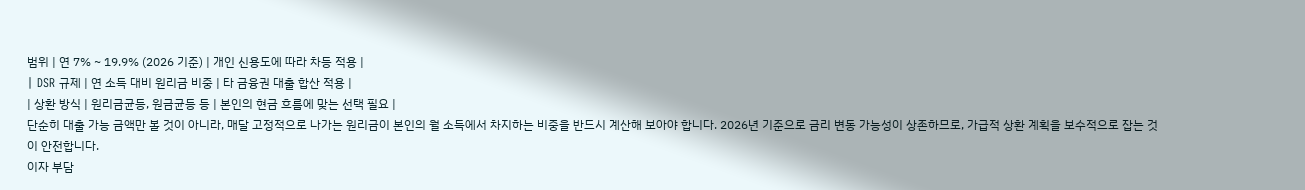범위 | 연 7% ~ 19.9% (2026 기준) | 개인 신용도에 따라 차등 적용 |
| DSR 규제 | 연 소득 대비 원리금 비중 | 타 금융권 대출 합산 적용 |
| 상환 방식 | 원리금균등, 원금균등 등 | 본인의 현금 흐름에 맞는 선택 필요 |
단순히 대출 가능 금액만 볼 것이 아니라, 매달 고정적으로 나가는 원리금이 본인의 월 소득에서 차지하는 비중을 반드시 계산해 보아야 합니다. 2026년 기준으로 금리 변동 가능성이 상존하므로, 가급적 상환 계획을 보수적으로 잡는 것이 안전합니다.
이자 부담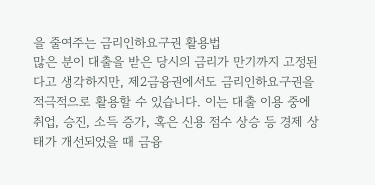을 줄여주는 금리인하요구권 활용법
많은 분이 대출을 받은 당시의 금리가 만기까지 고정된다고 생각하지만, 제2금융권에서도 금리인하요구권을 적극적으로 활용할 수 있습니다. 이는 대출 이용 중에 취업, 승진, 소득 증가, 혹은 신용 점수 상승 등 경제 상태가 개선되었을 때 금융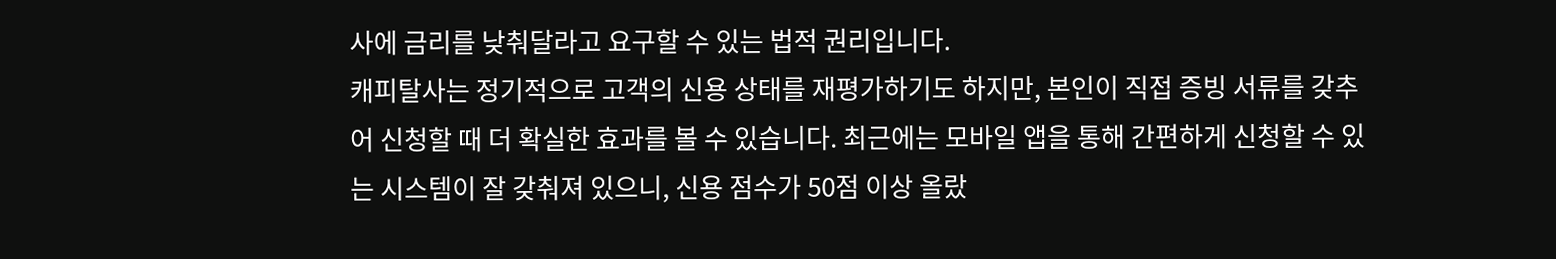사에 금리를 낮춰달라고 요구할 수 있는 법적 권리입니다.
캐피탈사는 정기적으로 고객의 신용 상태를 재평가하기도 하지만, 본인이 직접 증빙 서류를 갖추어 신청할 때 더 확실한 효과를 볼 수 있습니다. 최근에는 모바일 앱을 통해 간편하게 신청할 수 있는 시스템이 잘 갖춰져 있으니, 신용 점수가 50점 이상 올랐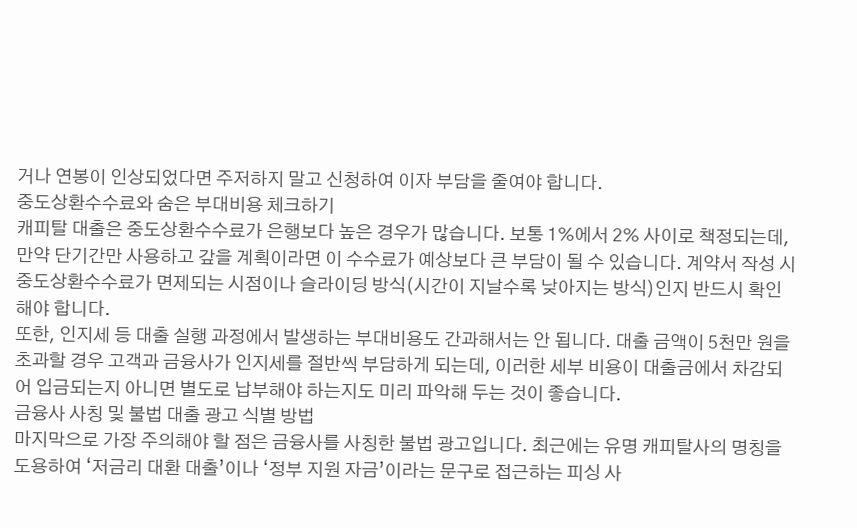거나 연봉이 인상되었다면 주저하지 말고 신청하여 이자 부담을 줄여야 합니다.
중도상환수수료와 숨은 부대비용 체크하기
캐피탈 대출은 중도상환수수료가 은행보다 높은 경우가 많습니다. 보통 1%에서 2% 사이로 책정되는데, 만약 단기간만 사용하고 갚을 계획이라면 이 수수료가 예상보다 큰 부담이 될 수 있습니다. 계약서 작성 시 중도상환수수료가 면제되는 시점이나 슬라이딩 방식(시간이 지날수록 낮아지는 방식)인지 반드시 확인해야 합니다.
또한, 인지세 등 대출 실행 과정에서 발생하는 부대비용도 간과해서는 안 됩니다. 대출 금액이 5천만 원을 초과할 경우 고객과 금융사가 인지세를 절반씩 부담하게 되는데, 이러한 세부 비용이 대출금에서 차감되어 입금되는지 아니면 별도로 납부해야 하는지도 미리 파악해 두는 것이 좋습니다.
금융사 사칭 및 불법 대출 광고 식별 방법
마지막으로 가장 주의해야 할 점은 금융사를 사칭한 불법 광고입니다. 최근에는 유명 캐피탈사의 명칭을 도용하여 ‘저금리 대환 대출’이나 ‘정부 지원 자금’이라는 문구로 접근하는 피싱 사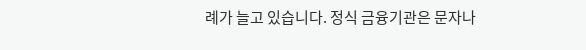례가 늘고 있습니다. 정식 금융기관은 문자나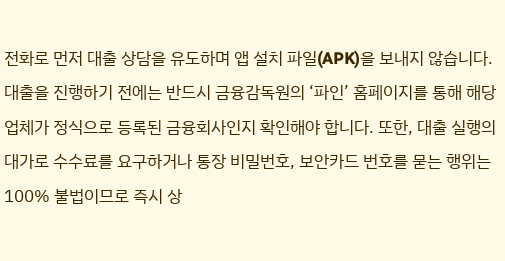전화로 먼저 대출 상담을 유도하며 앱 설치 파일(APK)을 보내지 않습니다.
대출을 진행하기 전에는 반드시 금융감독원의 ‘파인’ 홈페이지를 통해 해당 업체가 정식으로 등록된 금융회사인지 확인해야 합니다. 또한, 대출 실행의 대가로 수수료를 요구하거나 통장 비밀번호, 보안카드 번호를 묻는 행위는 100% 불법이므로 즉시 상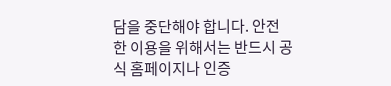담을 중단해야 합니다. 안전한 이용을 위해서는 반드시 공식 홈페이지나 인증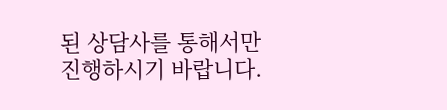된 상담사를 통해서만 진행하시기 바랍니다.